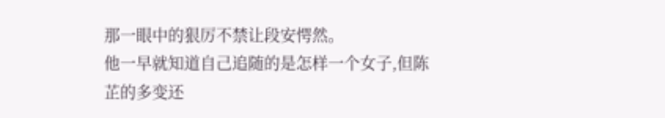那一眼中的狠厉不禁让段安愕然。
他一早就知道自己追随的是怎样一个女子,但陈芷的多变还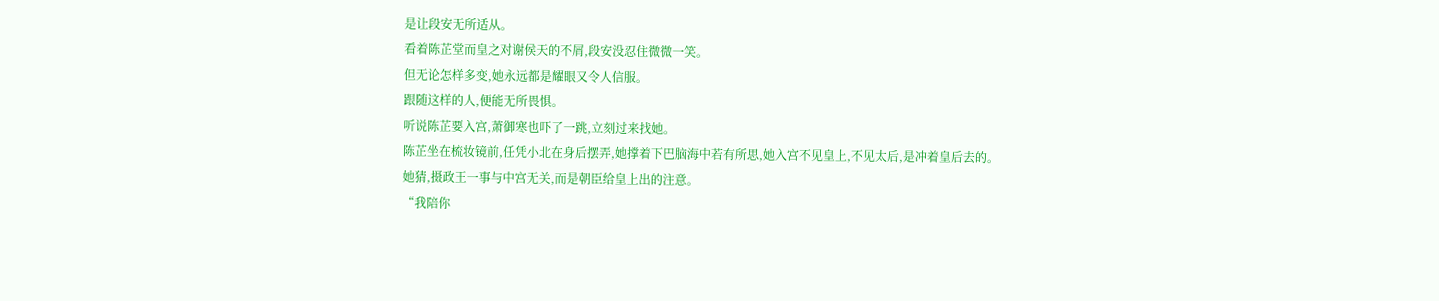是让段安无所适从。
看着陈芷堂而皇之对谢侯天的不屑,段安没忍住微微一笑。
但无论怎样多变,她永远都是耀眼又令人信服。
跟随这样的人,便能无所畏惧。
听说陈芷要入宫,萧御寒也吓了一跳,立刻过来找她。
陈芷坐在梳妆镜前,任凭小北在身后摆弄,她撑着下巴脑海中若有所思,她入宫不见皇上,不见太后,是冲着皇后去的。
她猜,摄政王一事与中宫无关,而是朝臣给皇上出的注意。
“我陪你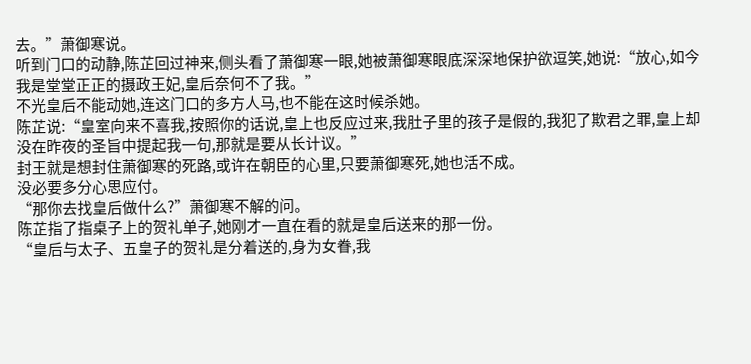去。”萧御寒说。
听到门口的动静,陈芷回过神来,侧头看了萧御寒一眼,她被萧御寒眼底深深地保护欲逗笑,她说:“放心,如今我是堂堂正正的摄政王妃,皇后奈何不了我。”
不光皇后不能动她,连这门口的多方人马,也不能在这时候杀她。
陈芷说:“皇室向来不喜我,按照你的话说,皇上也反应过来,我肚子里的孩子是假的,我犯了欺君之罪,皇上却没在昨夜的圣旨中提起我一句,那就是要从长计议。”
封王就是想封住萧御寒的死路,或许在朝臣的心里,只要萧御寒死,她也活不成。
没必要多分心思应付。
“那你去找皇后做什么?”萧御寒不解的问。
陈芷指了指桌子上的贺礼单子,她刚才一直在看的就是皇后送来的那一份。
“皇后与太子、五皇子的贺礼是分着送的,身为女眷,我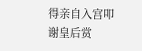得亲自入宫叩谢皇后赏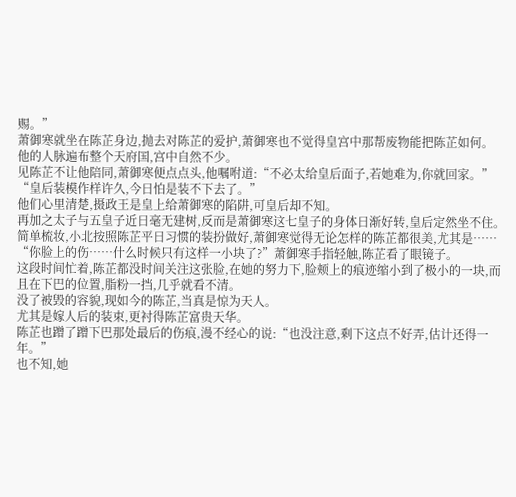赐。”
萧御寒就坐在陈芷身边,抛去对陈芷的爱护,萧御寒也不觉得皇宫中那帮废物能把陈芷如何。
他的人脉遍布整个天府国,宫中自然不少。
见陈芷不让他陪同,萧御寒便点点头,他嘱咐道:“不必太给皇后面子,若她难为,你就回家。”
“皇后装模作样许久,今日怕是装不下去了。”
他们心里清楚,摄政王是皇上给萧御寒的陷阱,可皇后却不知。
再加之太子与五皇子近日毫无建树,反而是萧御寒这七皇子的身体日渐好转,皇后定然坐不住。
简单梳妆,小北按照陈芷平日习惯的装扮做好,萧御寒觉得无论怎样的陈芷都很美,尤其是……
“你脸上的伤……什么时候只有这样一小块了?”萧御寒手指轻触,陈芷看了眼镜子。
这段时间忙着,陈芷都没时间关注这张脸,在她的努力下,脸颊上的痕迹缩小到了极小的一块,而且在下巴的位置,脂粉一挡,几乎就看不清。
没了被毁的容貌,现如今的陈芷,当真是惊为天人。
尤其是嫁人后的装束,更衬得陈芷富贵天华。
陈芷也蹭了蹭下巴那处最后的伤痕,漫不经心的说:“也没注意,剩下这点不好弄,估计还得一年。”
也不知,她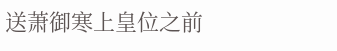送萧御寒上皇位之前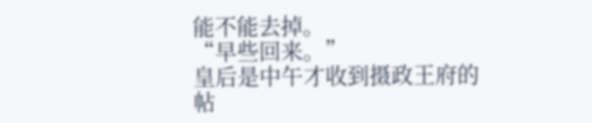能不能去掉。
“早些回来。”
皇后是中午才收到摄政王府的帖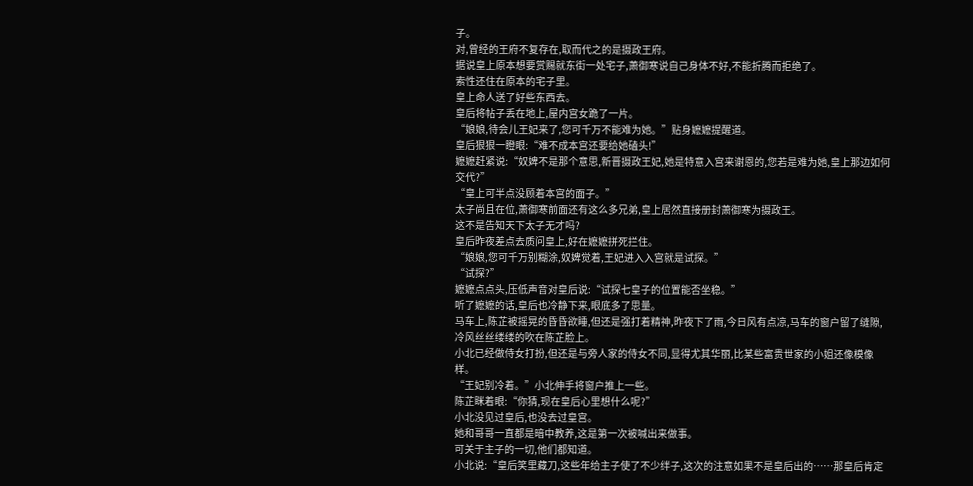子。
对,曾经的王府不复存在,取而代之的是摄政王府。
据说皇上原本想要赏赐就东街一处宅子,萧御寒说自己身体不好,不能折腾而拒绝了。
索性还住在原本的宅子里。
皇上命人送了好些东西去。
皇后将帖子丢在地上,屋内宫女跪了一片。
“娘娘,待会儿王妃来了,您可千万不能难为她。”贴身嬷嬷提醒道。
皇后狠狠一瞪眼:“难不成本宫还要给她磕头!”
嬷嬷赶紧说:“奴婢不是那个意思,新晋摄政王妃,她是特意入宫来谢恩的,您若是难为她,皇上那边如何交代?”
“皇上可半点没顾着本宫的面子。”
太子尚且在位,萧御寒前面还有这么多兄弟,皇上居然直接册封萧御寒为摄政王。
这不是告知天下太子无才吗?
皇后昨夜差点去质问皇上,好在嬷嬷拼死拦住。
“娘娘,您可千万别糊涂,奴婢觉着,王妃进入入宫就是试探。”
“试探?”
嬷嬷点点头,压低声音对皇后说:“试探七皇子的位置能否坐稳。”
听了嬷嬷的话,皇后也冷静下来,眼底多了思量。
马车上,陈芷被摇晃的昏昏欲睡,但还是强打着精神,昨夜下了雨,今日风有点凉,马车的窗户留了缝隙,冷风丝丝缕缕的吹在陈芷脸上。
小北已经做侍女打扮,但还是与旁人家的侍女不同,显得尤其华丽,比某些富贵世家的小姐还像模像样。
“王妃别冷着。”小北伸手将窗户推上一些。
陈芷眯着眼:“你猜,现在皇后心里想什么呢?”
小北没见过皇后,也没去过皇宫。
她和哥哥一直都是暗中教养,这是第一次被喊出来做事。
可关于主子的一切,他们都知道。
小北说:“皇后笑里藏刀,这些年给主子使了不少绊子,这次的注意如果不是皇后出的……那皇后肯定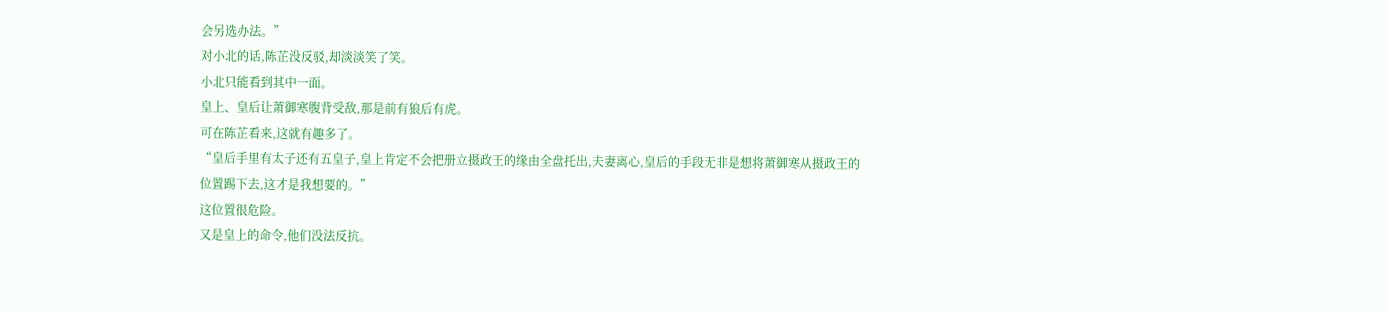会另选办法。”
对小北的话,陈芷没反驳,却淡淡笑了笑。
小北只能看到其中一面。
皇上、皇后让萧御寒腹背受敌,那是前有狼后有虎。
可在陈芷看来,这就有趣多了。
“皇后手里有太子还有五皇子,皇上肯定不会把册立摄政王的缘由全盘托出,夫妻离心,皇后的手段无非是想将萧御寒从摄政王的位置踢下去,这才是我想要的。”
这位置很危险。
又是皇上的命令,他们没法反抗。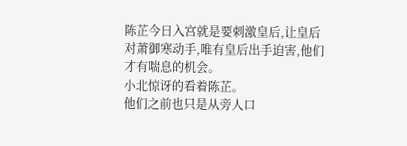陈芷今日入宫就是要刺激皇后,让皇后对萧御寒动手,唯有皇后出手迫害,他们才有喘息的机会。
小北惊讶的看着陈芷。
他们之前也只是从旁人口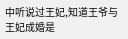中听说过王妃,知道王爷与王妃成婚是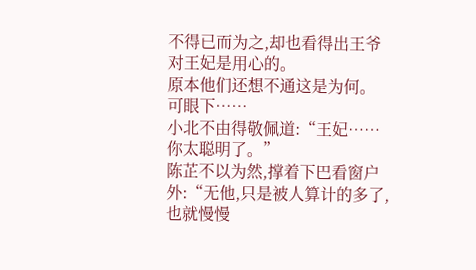不得已而为之,却也看得出王爷对王妃是用心的。
原本他们还想不通这是为何。
可眼下……
小北不由得敬佩道:“王妃……你太聪明了。”
陈芷不以为然,撑着下巴看窗户外:“无他,只是被人算计的多了,也就慢慢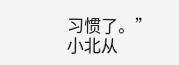习惯了。”
小北从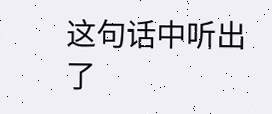这句话中听出了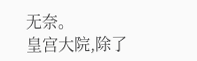无奈。
皇宫大院,除了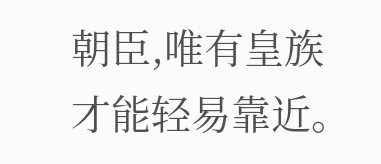朝臣,唯有皇族才能轻易靠近。